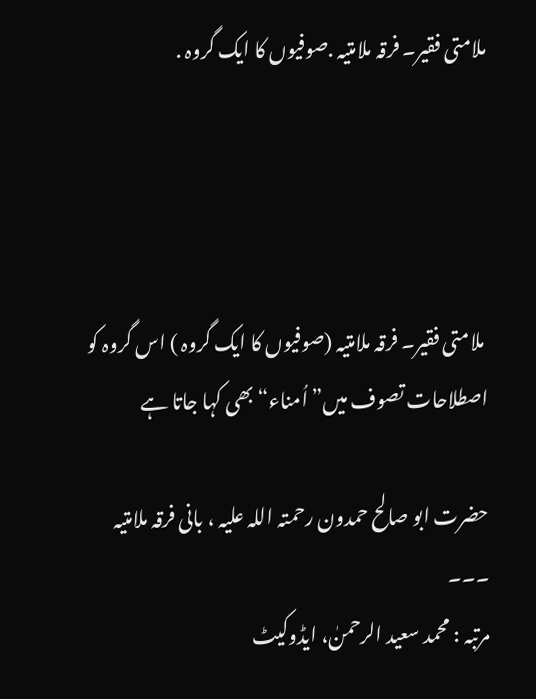ملامتی فقیر۔ فرقہ ملامتیہ .صوفیوں کا ایک گروہ .




 ملامتی فقیر۔ فرقہ ملامتیہ (صوفیوں کا ایک گروہ ) اس گروہ کو اصطلاحات تصوف میں” اُمناء“ بھی کہا جاتا ہے

حضرت ابو صالح حمدون رحمتہ اللہ علیہ ، بانی فرقہ ملامتیہ
۔۔۔
مرتبہ : محمد سعید الرحمنٰ، ایڈوکیٹ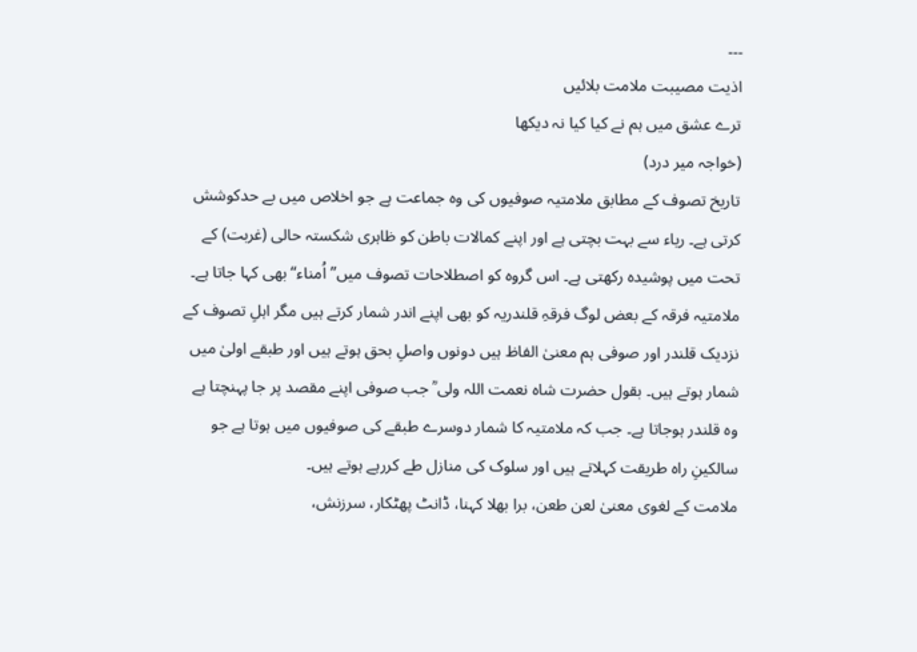۔۔۔
اذیت مصیبت ملامت بلائیں
ترے عشق میں ہم نے کیا کیا نہ دیکھا
(خواجہ میر درد)
تاریخ تصوف کے مطابق ملامتیہ صوفیوں کی وہ جماعت ہے جو اخلاص میں بے حدکوشش کرتی ہے۔ ریاء سے بہت بچتی ہے اور اپنے کمالات باطن کو ظاہری شکستہ حالی (غربت) کے تحت میں پوشیدہ رکھتی ہے۔ اس گروہ کو اصطلاحات تصوف میں” اُمناء“ بھی کہا جاتا ہے۔ ملامتیہ فرقہ کے بعض لوگ فرقہِ قلندریہ کو بھی اپنے اندر شمار کرتے ہیں مگر اہلِ تصوف کے نزدیک قلندر اور صوفی ہم معنیٰ الفاظ ہیں دونوں واصلِ بحق ہوتے ہیں اور طبقے اولیٰ میں شمار ہوتے ہیں۔ بقول حضرت شاہ نعمت اللہ ولی ؒ جب صوفی اپنے مقصد پر جا پہنچتا ہے وہ قلندر ہوجاتا ہے۔ جب کہ ملامتیہ کا شمار دوسرے طبقے کی صوفیوں میں ہوتا ہے جو سالکینِ راہ طریقت کہلاتے ہیں اور سلوک کی منازل طے کررہے ہوتے ہیں۔
ملامت کے لغوی معنیٰ لعن طعن، برا بھلا کہنا، ڈانٹ پھٹکار، سرزنش،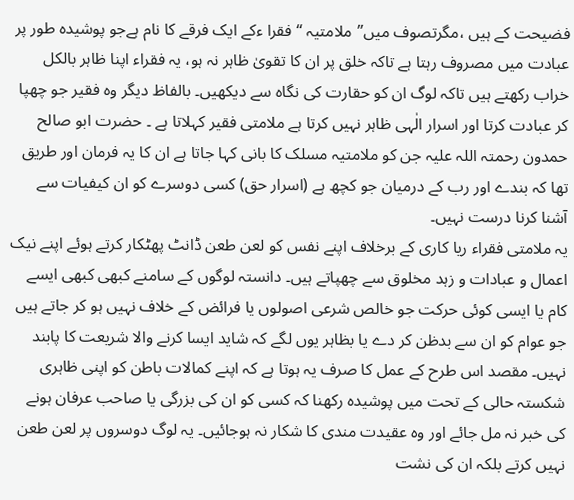فضیحت کے ہیں ،مگرتصوف میں”ملامتیہ “ فقرا ءکے ایک فرقے کا نام ہےجو پوشیدہ طور پر عبادت میں مصروف رہتا ہے تاکہ خلق پر ان کا تقویٰ ظاہر نہ ہو، یہ فقراء اپنا ظاہر بالکل خراب رکھتے ہیں تاکہ لوگ ان کو حقارت کی نگاہ سے دیکھیں۔ بالفاظ دیگر وہ فقیر جو چھپا کر عبادت کرتا اور اسرار الٰہی ظاہر نہیں کرتا ہے ملامتی فقیر کہلاتا ہے ۔ حضرت ابو صالح حمدون رحمتہ اللہ علیہ جن کو ملامتیہ مسلک کا بانی کہا جاتا ہے ان کا یہ فرمان اور طریق تھا کہ بندے اور رب کے درمیان جو کچھ ہے (اسرار حق) کسی دوسرے کو ان کیفیات سے آشنا کرنا درست نہیں۔
یہ ملامتی فقراء ریا کاری کے برخلاف اپنے نفس کو لعن طعن ڈانٹ پھٹکار کرتے ہوئے اپنے نیک اعمال و عبادات و زہد مخلوق سے چھپاتے ہیں۔ دانستہ لوگوں کے سامنے کبھی کبھی ایسے کام یا ایسی کوئی حرکت جو خالص شرعی اصولوں یا فرائض کے خلاف نہیں ہو کر جاتے ہیں جو عوام کو ان سے بدظن کر دے یا بظاہر یوں لگے کہ شاید ایسا کرنے والا شریعت کا پابند نہیں۔ مقصد اس طرح کے عمل کا صرف یہ ہوتا ہے کہ اپنے کمالات باطن کو اپنی ظاہری شکستہ حالی کے تحت میں پوشیدہ رکھنا کہ کسی کو ان کی بزرگی یا صاحب عرفان ہونے کی خبر نہ مل جائے اور وہ عقیدت مندی کا شکار نہ ہوجائیں۔ یہ لوگ دوسروں پر لعن طعن نہیں کرتے بلکہ ان کی نشت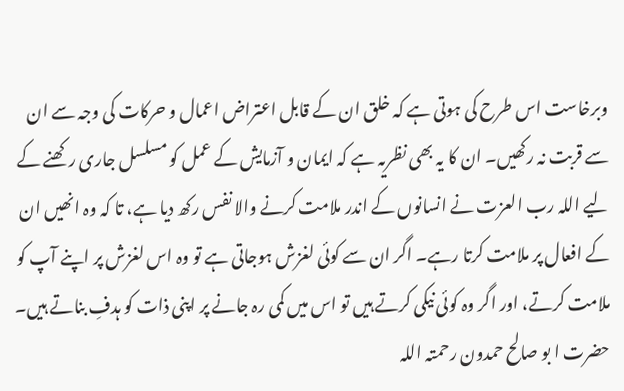وبرخاست اس طرح کی ہوتی ہے کہ خلق ان کے قابل اعتراض اعمال و حرکات کی وجہ سے ان سے قربت نہ رکھیں۔ ان کا یہ بھی نظریہ ہے کہ ایمان و آزمایش کے عمل کو مسلسل جاری رکھنے کے لیے اللہ رب العزت نے انسانوں کے اندر ملامت کرنے والا نفس رکھ دیا ہے، تا کہ وہ انھیں ان کے افعال پر ملامت کرتا رہے۔ اگر ان سے کوئی لغزش ہوجاتی ہے تو وہ اس لغزش پر اپنے آپ کو ملامت کرتے، اور اگر وہ کوئی نیکی کرتے ہیں تو اس میں کمی رہ جانے پر اپنی ذات کو ہدفِ بناتے ہیں۔
حضرت ا بو صالح حمدون رحمتہ اللہ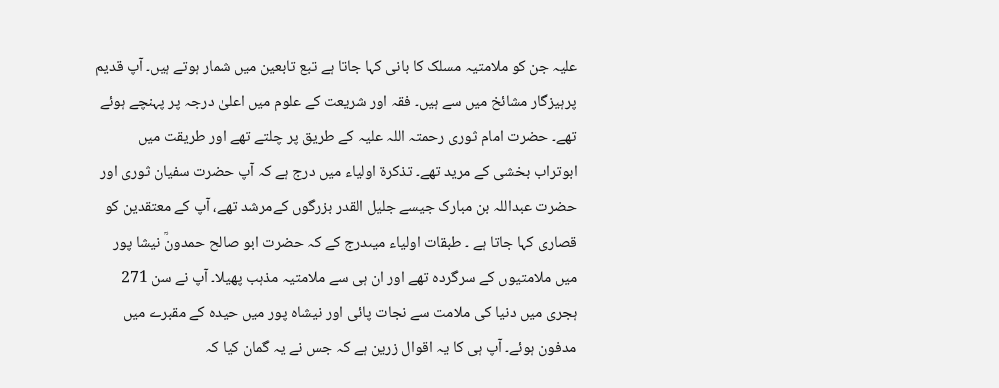علیہ جن کو ملامتیہ مسلک کا بانی کہا جاتا ہے تبع تابعین میں شمار ہوتے ہیں۔ آپ قدیم پرہیزگار مشائخ میں سے ہیں۔ فقہ اور شریعت کے علوم میں اعلیٰ درجہ پر پہنچے ہوئے تھے۔ حضرت امام ثوری رحمتہ اللہ علیہ کے طریق پر چلتے تھے اور طریقت میں ابوتراب بخشی کے مرید تھے۔ تذکرۃ اولیاء میں درج ہے کہ آپ حضرت سفیان ثوری اور حضرت عبداللہ بن مبارک جیسے جلیل القدر بزرگوں کےمرشد تھے، آپ کے معتقدین کو قصاری کہا جاتا ہے ۔ طبقات اولیاء میںدرج کے کہ حضرت ابو صالح حمدونؒ نیشا پور میں ملامتیوں کے سرگردہ تھے اور ان ہی سے ملامتیہ مذہب پھیلا۔ آپ نے سن 271 ہجری میں دنیا کی ملامت سے نجات پائی اور نیشاہ پور میں حیدہ کے مقبرے میں مدفون ہوئے۔ آپ ہی کا یہ اقوال زرین ہے کہ جس نے یہ گمان کیا کہ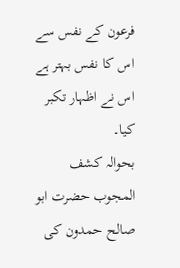فرعون کے نفس سے اس کا نفس بہتر ہے اس نے اظہار تکبر کیا۔
بحوالہ کشف المجوب حضرت ابو صالح حمدون کی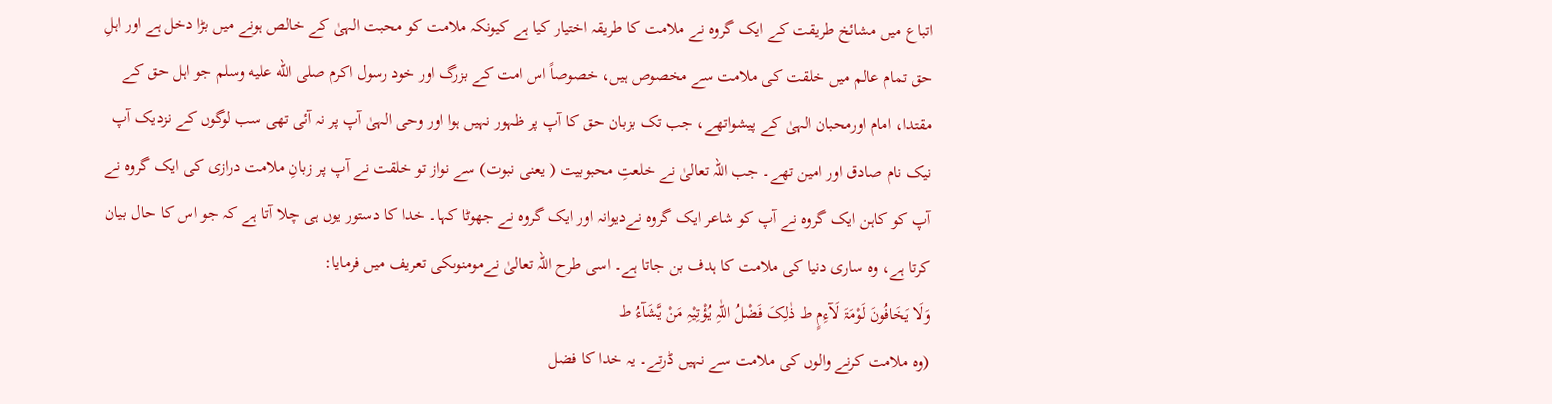اتباع میں مشائخ طریقت کے ایک گروہ نے ملامت کا طریقہ اختیار کیا ہے کیونکہ ملامت کو محبت الہیٰ کے خالص ہونے میں بڑا دخل ہے اور اہلِ حق تمام عالم میں خلقت کی ملامت سے مخصوص ہیں، خصوصاً اس امت کے بزرگ اور خود رسول اکرم صلى الله عليه وسلم جو اہل حق کے مقتدا، امام اورمحبان الہیٰ کے پیشواتھے، جب تک بزبان حق کا آپ پر ظہور نہیں ہوا اور وحی الہیٰ آپ پر نہ آئی تھی سب لوگوں کے نزدیک آپ نیک نام صادق اور امین تھے۔ جب اللہ تعالیٰ نے خلعتِ محبوبیت ( یعنی نبوت) سے نواز تو خلقت نے آپ پر زبانِ ملامت درازی کی ایک گروہ نے آپ کو کاہن ایک گروہ نے آپ کو شاعر ایک گروہ نےدیوانہ اور ایک گروہ نے جھوٹا کہا۔ خدا کا دستور یوں ہی چلا آتا ہے کہ جو اس کا حال بیان کرتا ہے، وہ ساری دنیا کی ملامت کا ہدف بن جاتا ہے۔ اسی طرح اللہ تعالیٰ نےمومنوںکی تعریف میں فرمایا:
وَلَا یَخَافُونَ لَوْمَۃَ لَآءِمٍ ط ذٰلِکَ فَضْلُ اللّٰہِ یُؤْتِیْہِ مَنْ یَّشَآءُ ط
(وہ ملامت کرنے والوں کی ملامت سے نہیں ڈرتے۔ یہ خدا کا فضل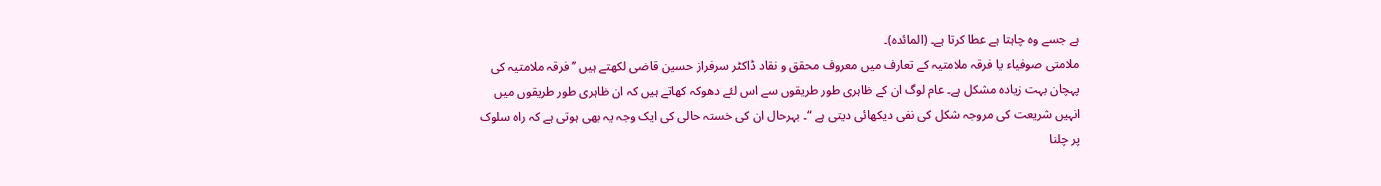ہے جسے وہ چاہتا ہے عطا کرتا ہے۔ (المائدہ)۔
ملامتی صوفیاء یا فرقہ ملامتیہ کے تعارف میں معروف محقق و نقاد ڈاکٹر سرفراز حسین قاضی لکھتے ہیں ’’فرقہ ملامتیہ کی پہچان بہت زیادہ مشکل ہے۔ عام لوگ ان کے ظاہری طور طریقوں سے اس لئے دھوکہ کھاتے ہیں کہ ان ظاہری طور طریقوں میں انہیں شریعت کی مروجہ شکل کی نفی دیکھائی دیتی ہے “۔ بہرحال ان کی خستہ حالی کی ایک وجہ یہ بھی ہوتی ہے کہ راہ سلوک پر چلنا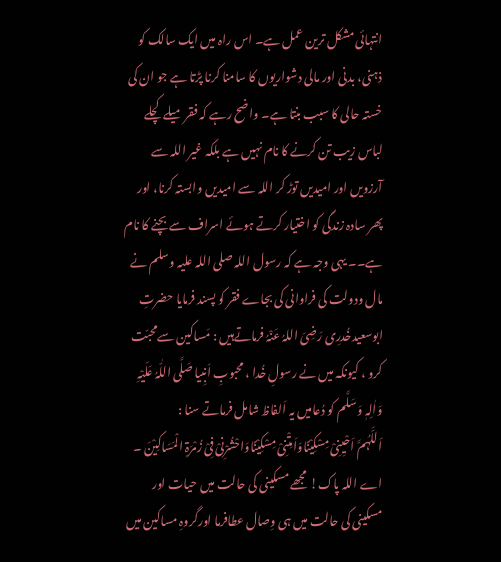انتہائی مشکل ترین عمل ہے۔ اس راہ میں ایک سالک کو ذہنی، بدنی اور مالی دشواریوں کا سامنا کرنا پڑتا ہے جو ان کی خستہ حالی کا سبب بنتا ہے۔ واضح رہے کہ فقر میلے کچلے لباس زیب تن کرنے کا نام نہیں ہے بلکہ غیر اللہ سے آرزویں اور امیدیں توڑ کر اللہ سے امیدیں وابستہ کرنا، اور پھر سادہ زندگی کو اختیار کرتے ہوئے اسراف سے بچنے کا نام ہے۔۔ یہی وجہ ہے کہ رسول اللہ صلی اللہ علیہ وسلم نے مال ودولت کی فراوانی کی بجاے فقر کو پسند فرمایا حضرتِ ابوسعیدخُدرِی رَضِیَ اللہُ عَنْہُ فرماتےہیں : مَساکین سےمحبّت کرو ، کیونکہ میں نے رسولِ خُدا ، محبوبِ اَنبِیا صَلَّی اللّٰہُ عَلَیْہِ وَاٰلِہٖ وَسَلَّم کو دُعامیں یہ اَلفاظ شامل فرماتے سنا :
اَللَّہُمَّ اَحْیِنِیْ مِسْکِیْنًاوَاَمِتْنِیْ مِسْکِیْنًاوَاحْشُرْنِیْ فِیْ زُمْرَۃِ الْمَسَاکِیْنَ ۔ اے اللہ پاک! مجھے مسکینی کی حالت میں حیات اور مسکینی کی حالت میں ہی وِصال عطافرما اورگروہِ مساکین میں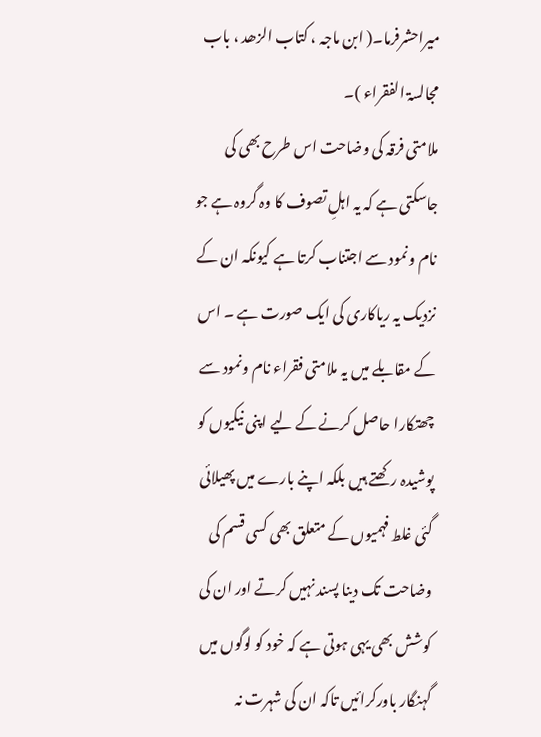میراحشرفرما۔( ابن ماجہ ، کتاب الزھد ، باب مجالسۃ الفقراء )۔
ملامتی فرقہ کی وضاحت اس طرح بھی کی جاسکتی ہے کہ یہ اہلِ تصوف کا وہ گروہ ہے جو نام ونمود سے اجتناب کرتا ہے کیونکہ ان کے نزدیک یہ ریاکاری کی ایک صورت ہے ۔ اس کے مقابلے میں یہ ملامتی فقراء نام ونمود سے چھتکارا حاصل کرنے کے لیے اپنی نیکیوں کو پوشیدہ رکھتے ہیں بلکہ اپنے بارے میں پھیلائی گئی غلط فہمیوں کے متعلق بھی کسی قسم کی وضاحت تک دینا پسند نہیں کرتے اور ان کی کوشش بھی یہی ہوتی ہے کہ خود کو لوگوں میں گہنگار باورکرائیں تاکہ ان کی شہرت نہ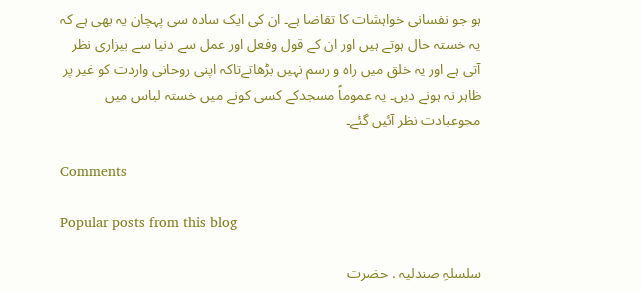ہو جو نفسانی خواہشات کا تقاضا ہے۔ ان کی ایک سادہ سی پہچان یہ بھی ہے کہ یہ خستہ حال ہوتے ہیں اور ان کے قول وفعل اور عمل سے دنیا سے بیزاری نظر آتی ہے اور یہ خلق میں راہ و رسم نہیں بڑھاتےتاکہ اپنی روحانی واردت کو غیر پر ظاہر نہ ہونے دیں۔ یہ عموماً مسجدکے کسی کونے میں خستہ لباس میں محوعبادت نظر آئیں گئے۔

Comments

Popular posts from this blog

سلسلہِ صندلیہ . حضرت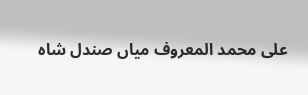علی محمد المعروف میاں صندل شاہ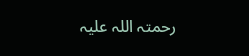رحمتہ اللہ علیہ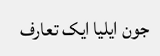جون ایلیا ایک تعارف